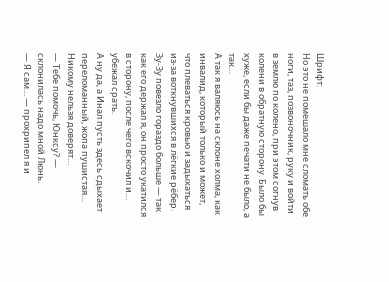Шрифт:
Но это не помешало мне сломать обе ноги, таз, позвоночник, руку и войти в землю по колено, при этом согнув колени в обратную сторону. Было бы хуже, если бы даже печати не было, а так…
А так я валяюсь на склоне холма, как инвалид, который только и может, что плеваться кровью и задыхаться из-за воткнувшихся в лёгкие рёбер. Зу-Зу повезло гораздо больше — так как его держал я, он просто укатился в сторону, после чего вскочил и… убежал срать.
А ну да, а Инал пусть здесь сдыхает переломанный, жопа пушистая…
Никому нельзя доверят…
— Тебе помочь, Юнксу? — склонилась надо мной Люнь.
— Я сам… — прохрипел я и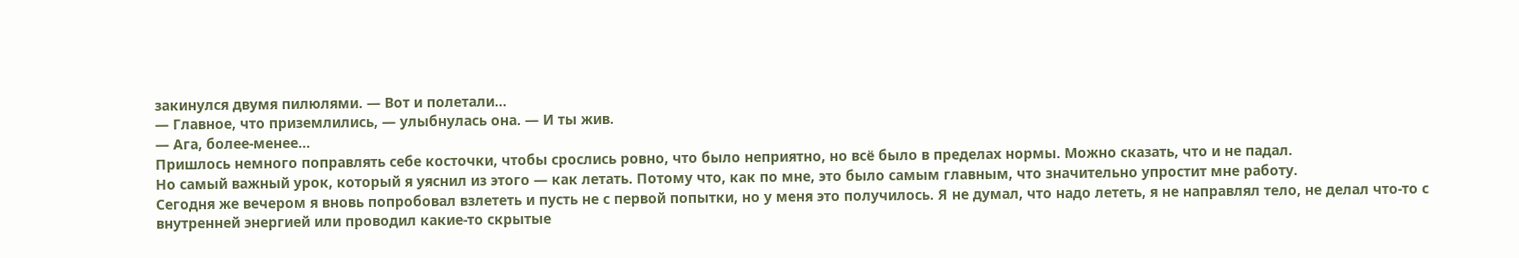закинулся двумя пилюлями. — Вот и полетали…
— Главное, что приземлились, — улыбнулась она. — И ты жив.
— Ага, более-менее…
Пришлось немного поправлять себе косточки, чтобы срослись ровно, что было неприятно, но всё было в пределах нормы. Можно сказать, что и не падал.
Но самый важный урок, который я уяснил из этого — как летать. Потому что, как по мне, это было самым главным, что значительно упростит мне работу.
Сегодня же вечером я вновь попробовал взлететь и пусть не с первой попытки, но у меня это получилось. Я не думал, что надо лететь, я не направлял тело, не делал что-то с внутренней энергией или проводил какие-то скрытые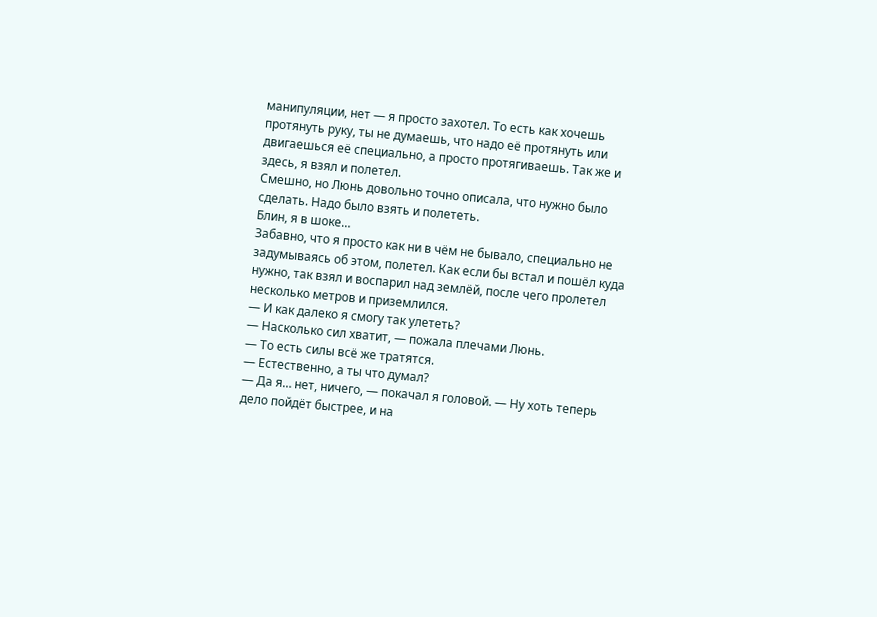манипуляции, нет — я просто захотел. То есть как хочешь протянуть руку, ты не думаешь, что надо её протянуть или двигаешься её специально, а просто протягиваешь. Так же и здесь, я взял и полетел.
Смешно, но Люнь довольно точно описала, что нужно было сделать. Надо было взять и полететь.
Блин, я в шоке…
Забавно, что я просто как ни в чём не бывало, специально не задумываясь об этом, полетел. Как если бы встал и пошёл куда нужно, так взял и воспарил над землёй, после чего пролетел несколько метров и приземлился.
— И как далеко я смогу так улететь?
— Насколько сил хватит, — пожала плечами Люнь.
— То есть силы всё же тратятся.
— Естественно, а ты что думал?
— Да я… нет, ничего, — покачал я головой. — Ну хоть теперь дело пойдёт быстрее, и на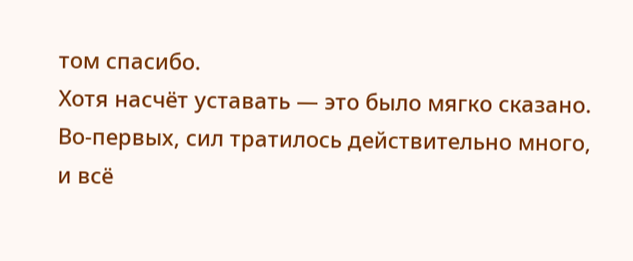том спасибо.
Хотя насчёт уставать — это было мягко сказано.
Во-первых, сил тратилось действительно много, и всё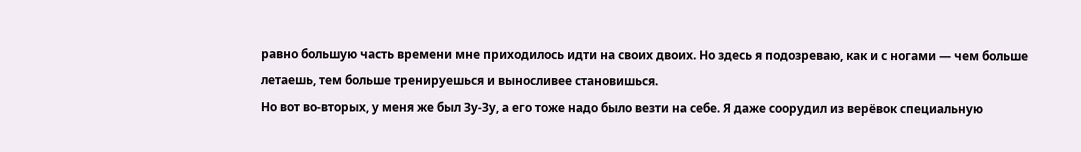равно большую часть времени мне приходилось идти на своих двоих. Но здесь я подозреваю, как и с ногами — чем больше летаешь, тем больше тренируешься и выносливее становишься.
Но вот во-вторых, у меня же был Зу-Зу, а его тоже надо было везти на себе. Я даже соорудил из верёвок специальную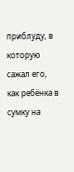приблуду, в которую сажал его, как ребёнка в сумку на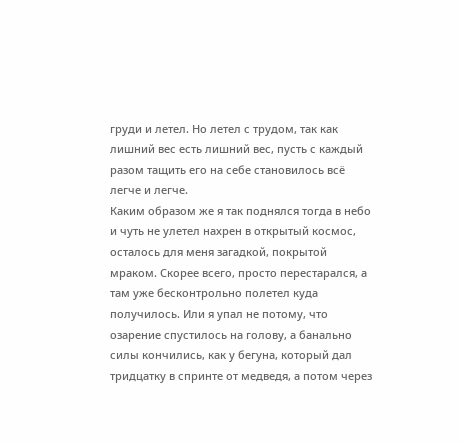груди и летел. Но летел с трудом, так как лишний вес есть лишний вес, пусть с каждый разом тащить его на себе становилось всё легче и легче.
Каким образом же я так поднялся тогда в небо и чуть не улетел нахрен в открытый космос, осталось для меня загадкой, покрытой мраком. Скорее всего, просто перестарался, а там уже бесконтрольно полетел куда получилось. Или я упал не потому, что озарение спустилось на голову, а банально силы кончились, как у бегуна, который дал тридцатку в спринте от медведя, а потом через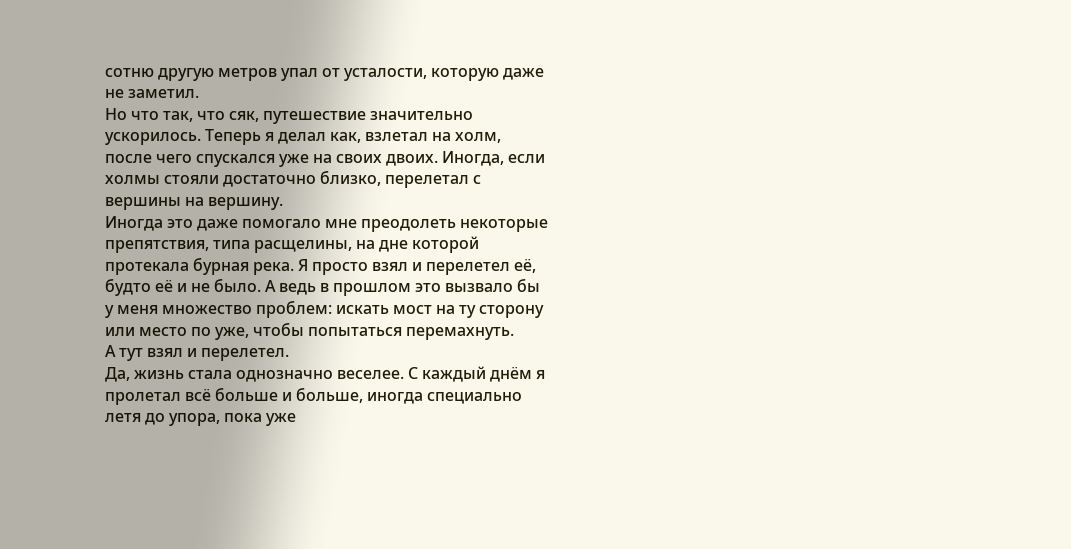сотню другую метров упал от усталости, которую даже не заметил.
Но что так, что сяк, путешествие значительно ускорилось. Теперь я делал как, взлетал на холм, после чего спускался уже на своих двоих. Иногда, если холмы стояли достаточно близко, перелетал с вершины на вершину.
Иногда это даже помогало мне преодолеть некоторые препятствия, типа расщелины, на дне которой протекала бурная река. Я просто взял и перелетел её, будто её и не было. А ведь в прошлом это вызвало бы у меня множество проблем: искать мост на ту сторону или место по уже, чтобы попытаться перемахнуть.
А тут взял и перелетел.
Да, жизнь стала однозначно веселее. С каждый днём я пролетал всё больше и больше, иногда специально летя до упора, пока уже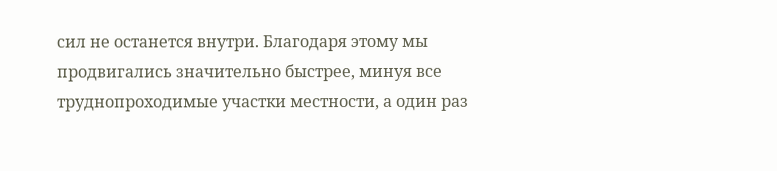сил не останется внутри. Благодаря этому мы продвигались значительно быстрее, минуя все труднопроходимые участки местности, а один раз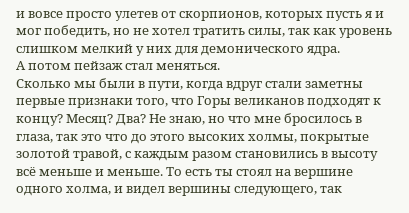и вовсе просто улетев от скорпионов, которых пусть я и мог победить, но не хотел тратить силы, так как уровень слишком мелкий у них для демонического ядра.
А потом пейзаж стал меняться.
Сколько мы были в пути, когда вдруг стали заметны первые признаки того, что Горы великанов подходят к концу? Месяц? Два? Не знаю, но что мне бросилось в глаза, так это что до этого высоких холмы, покрытые золотой травой, с каждым разом становились в высоту всё меньше и меньше. То есть ты стоял на вершине одного холма, и видел вершины следующего, так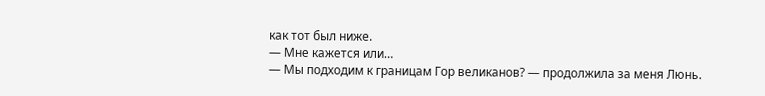как тот был ниже.
— Мне кажется или…
— Мы подходим к границам Гор великанов? — продолжила за меня Люнь.